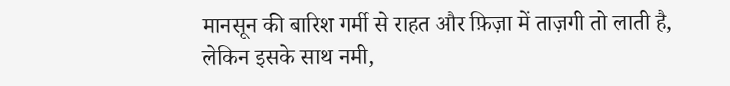मानसून की बारिश गर्मी से राहत और फ़िज़ा में ताज़गी तो लाती है, लेकिन इसके साथ नमी,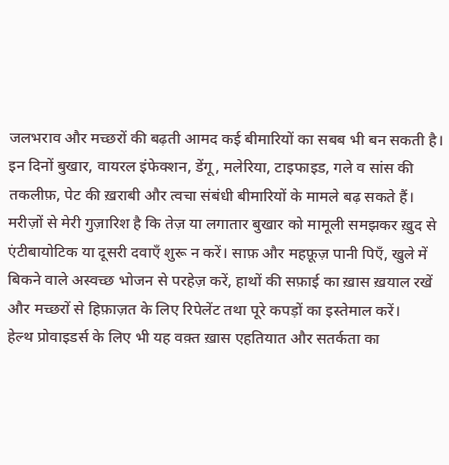जलभराव और मच्छरों की बढ़ती आमद कई बीमारियों का सबब भी बन सकती है। इन दिनों बुखार, वायरल इंफेक्शन, डेंगू, मलेरिया, टाइफाइड, गले व सांस की तकलीफ़, पेट की ख़राबी और त्वचा संबंधी बीमारियों के मामले बढ़ सकते हैं।
मरीज़ों से मेरी गुज़ारिश है कि तेज़ या लगातार बुखार को मामूली समझकर ख़ुद से एंटीबायोटिक या दूसरी दवाएँ शुरू न करें। साफ़ और महफ़ूज़ पानी पिएँ, खुले में बिकने वाले अस्वच्छ भोजन से परहेज़ करें, हाथों की सफ़ाई का ख़ास ख़याल रखें और मच्छरों से हिफ़ाज़त के लिए रिपेलेंट तथा पूरे कपड़ों का इस्तेमाल करें।
हेल्थ प्रोवाइडर्स के लिए भी यह वक़्त ख़ास एहतियात और सतर्कता का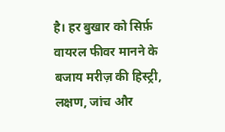है। हर बुखार को सिर्फ़ वायरल फीवर मानने के बजाय मरीज़ की हिस्ट्री, लक्षण, जांच और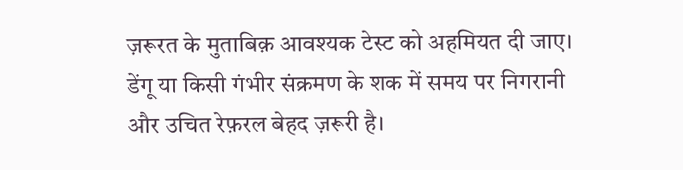ज़रूरत के मुताबिक़ आवश्यक टेस्ट को अहमियत दी जाए। डेंगू या किसी गंभीर संक्रमण के शक में समय पर निगरानी और उचित रेफ़रल बेहद ज़रूरी है।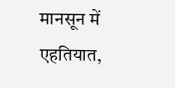मानसून में एहतियात,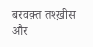बरवक़्त तश्ख़ीस और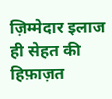ज़िम्मेदार इलाज ही सेहत की हिफ़ाज़त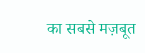का सबसे मज़बूत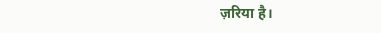ज़रिया है।